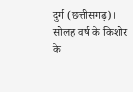दुर्ग (छत्तीसगढ़)। सोलह वर्ष के किशोर के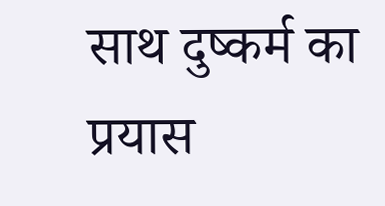साथ दुष्कर्म का प्रयास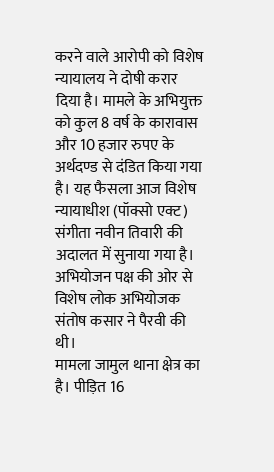करने वाले आरोपी को विशेष न्यायालय ने दोषी करार दिया है। मामले के अभियुक्त को कुल 8 वर्ष के कारावास और 10 हजार रुपए के अर्थदण्ड से दंडित किया गया है। यह फैसला आज विशेष न्यायाधीश (पॉक्सो एक्ट) संगीता नवीन तिवारी की अदालत में सुनाया गया है। अभियोजन पक्ष की ओर से विशेष लोक अभियोजक संतोष कसार ने पैरवी की थी।
मामला जामुल थाना क्षेत्र का है। पीड़ित 16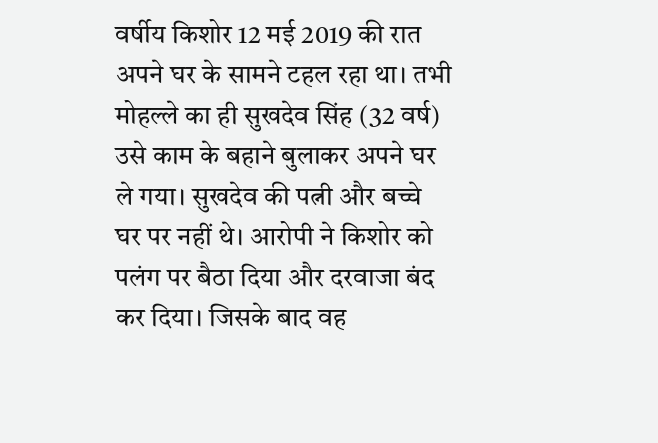वर्षीय किशोर 12 मई 2019 की रात अपने घर के सामने टहल रहा था। तभी मोहल्ले का ही सुखदेव सिंह (32 वर्ष) उसे काम के बहाने बुलाकर अपने घर ले गया। सुखदेव की पत्नी और बच्चे घर पर नहीं थे। आरोपी ने किशोर को पलंग पर बैठा दिया और दरवाजा बंद कर दिया। जिसके बाद वह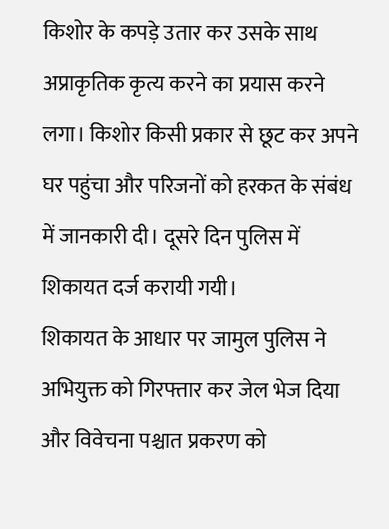किशोर के कपड़े उतार कर उसके साथ अप्राकृतिक कृत्य करने का प्रयास करने लगा। किशोर किसी प्रकार से छूट कर अपने घर पहुंचा और परिजनों को हरकत के संबंध में जानकारी दी। दूसरे दिन पुलिस में शिकायत दर्ज करायी गयी।
शिकायत के आधार पर जामुल पुलिस ने अभियुक्त को गिरफ्तार कर जेल भेज दिया और विवेचना पश्चात प्रकरण को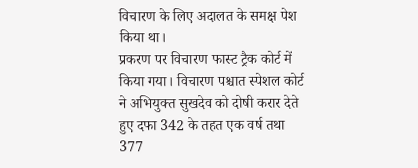विचारण के लिए अदालत के समक्ष पेश किया था।
प्रकरण पर विचारण फास्ट ट्रैक कोर्ट में किया गया। विचारण पश्चात स्पेशल कोर्ट ने अभियुक्त सुखदेव को दोषी करार देते हुए दफा 342 के तहत एक वर्ष तथा 377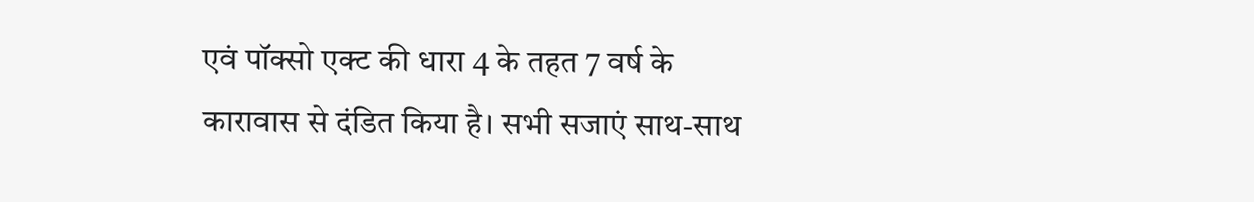एवं पॉक्सो एक्ट की धारा 4 के तहत 7 वर्ष के कारावास से दंडित किया है। सभी सजाएं साथ-साथ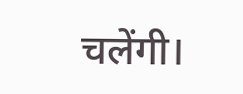चलेंगी।